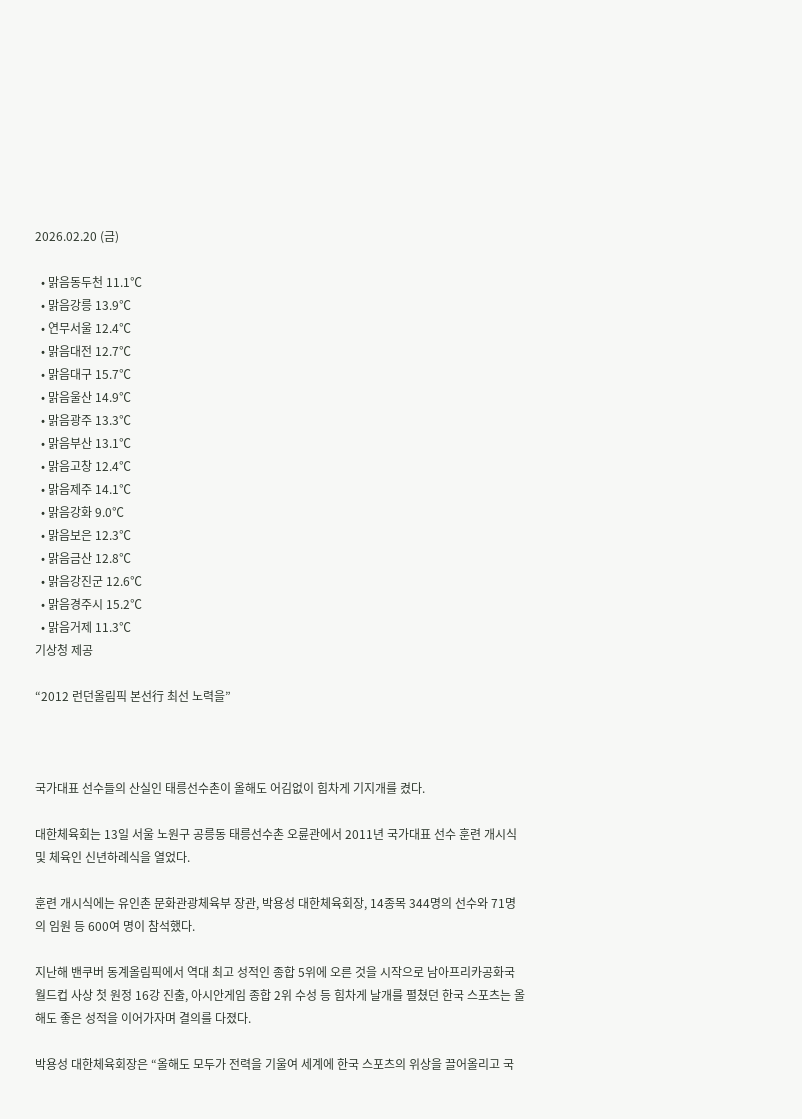2026.02.20 (금)

  • 맑음동두천 11.1℃
  • 맑음강릉 13.9℃
  • 연무서울 12.4℃
  • 맑음대전 12.7℃
  • 맑음대구 15.7℃
  • 맑음울산 14.9℃
  • 맑음광주 13.3℃
  • 맑음부산 13.1℃
  • 맑음고창 12.4℃
  • 맑음제주 14.1℃
  • 맑음강화 9.0℃
  • 맑음보은 12.3℃
  • 맑음금산 12.8℃
  • 맑음강진군 12.6℃
  • 맑음경주시 15.2℃
  • 맑음거제 11.3℃
기상청 제공

“2012 런던올림픽 본선行 최선 노력을”



국가대표 선수들의 산실인 태릉선수촌이 올해도 어김없이 힘차게 기지개를 켰다.

대한체육회는 13일 서울 노원구 공릉동 태릉선수촌 오륜관에서 2011년 국가대표 선수 훈련 개시식 및 체육인 신년하례식을 열었다.

훈련 개시식에는 유인촌 문화관광체육부 장관, 박용성 대한체육회장, 14종목 344명의 선수와 71명의 임원 등 600여 명이 참석했다.

지난해 밴쿠버 동계올림픽에서 역대 최고 성적인 종합 5위에 오른 것을 시작으로 남아프리카공화국 월드컵 사상 첫 원정 16강 진출, 아시안게임 종합 2위 수성 등 힘차게 날개를 펼쳤던 한국 스포츠는 올해도 좋은 성적을 이어가자며 결의를 다졌다.

박용성 대한체육회장은 “올해도 모두가 전력을 기울여 세계에 한국 스포츠의 위상을 끌어올리고 국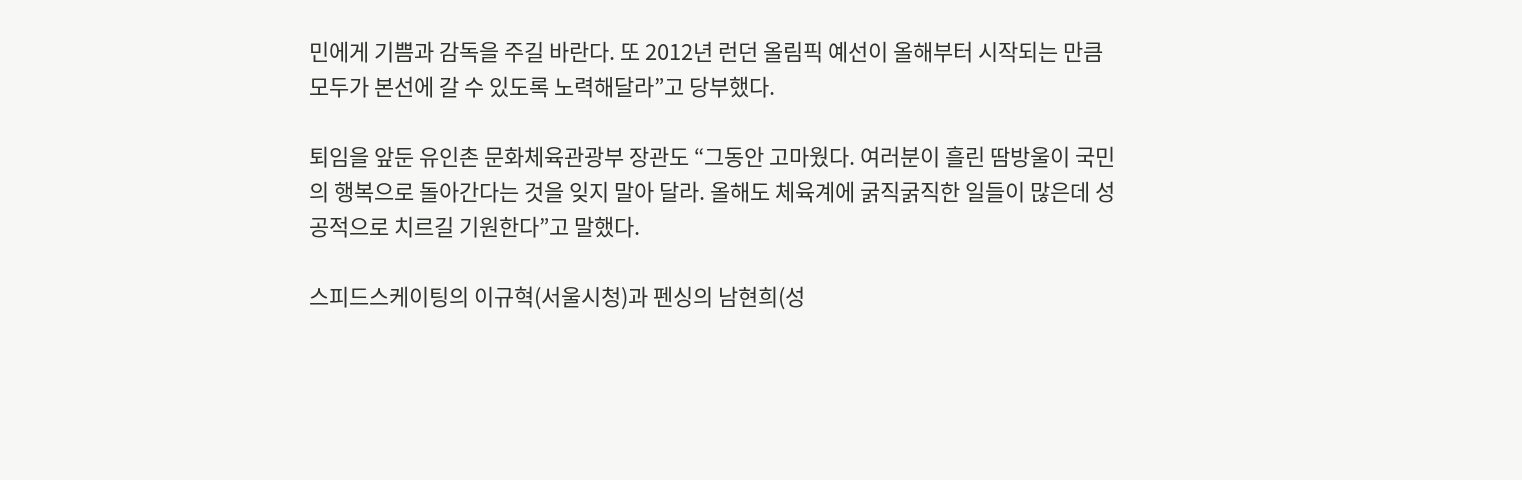민에게 기쁨과 감독을 주길 바란다. 또 2012년 런던 올림픽 예선이 올해부터 시작되는 만큼 모두가 본선에 갈 수 있도록 노력해달라”고 당부했다.

퇴임을 앞둔 유인촌 문화체육관광부 장관도 “그동안 고마웠다. 여러분이 흘린 땀방울이 국민의 행복으로 돌아간다는 것을 잊지 말아 달라. 올해도 체육계에 굵직굵직한 일들이 많은데 성공적으로 치르길 기원한다”고 말했다.

스피드스케이팅의 이규혁(서울시청)과 펜싱의 남현희(성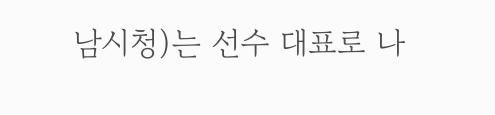남시청)는 선수 대표로 나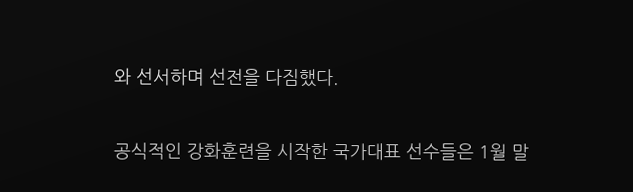와 선서하며 선전을 다짐했다.

공식적인 강화훈련을 시작한 국가대표 선수들은 1월 말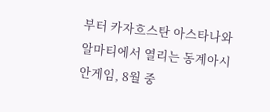부터 카자흐스탄 아스타나와 알마티에서 열리는 동계아시안게임, 8월 중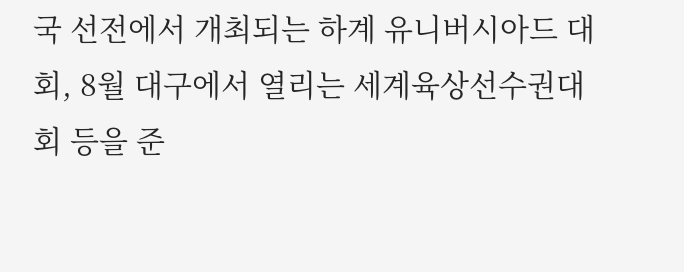국 선전에서 개최되는 하계 유니버시아드 대회, 8월 대구에서 열리는 세계육상선수권대회 등을 준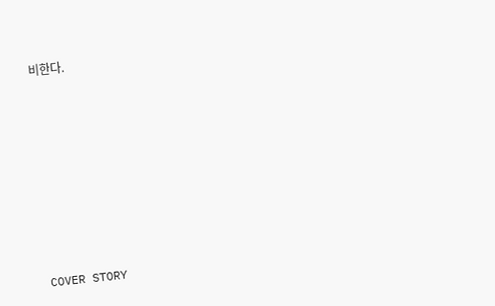비한다.








COVER STORY